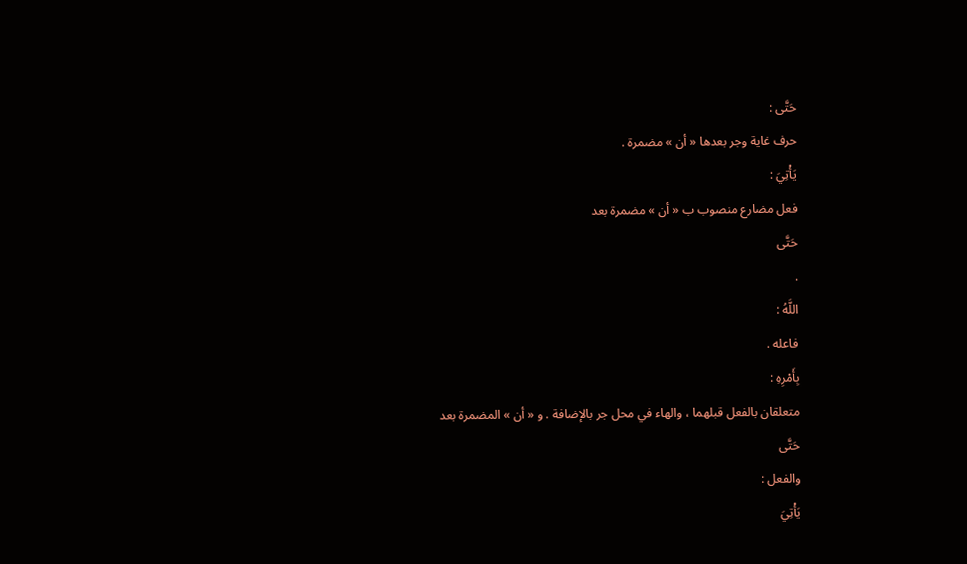حَتَّى :
حرف غاية وجر بعدها « أن » مضمرة .
يَأْتِيَ :
فعل مضارع منصوب ب « أن » مضمرة بعد
حَتَّى
.
اللَّهُ :
فاعله .
بِأَمْرِهِ :
متعلقان بالفعل قبلهما ، والهاء في محل جر بالإضافة . و « أن » المضمرة بعد
حَتَّى
والفعل :
يَأْتِيَ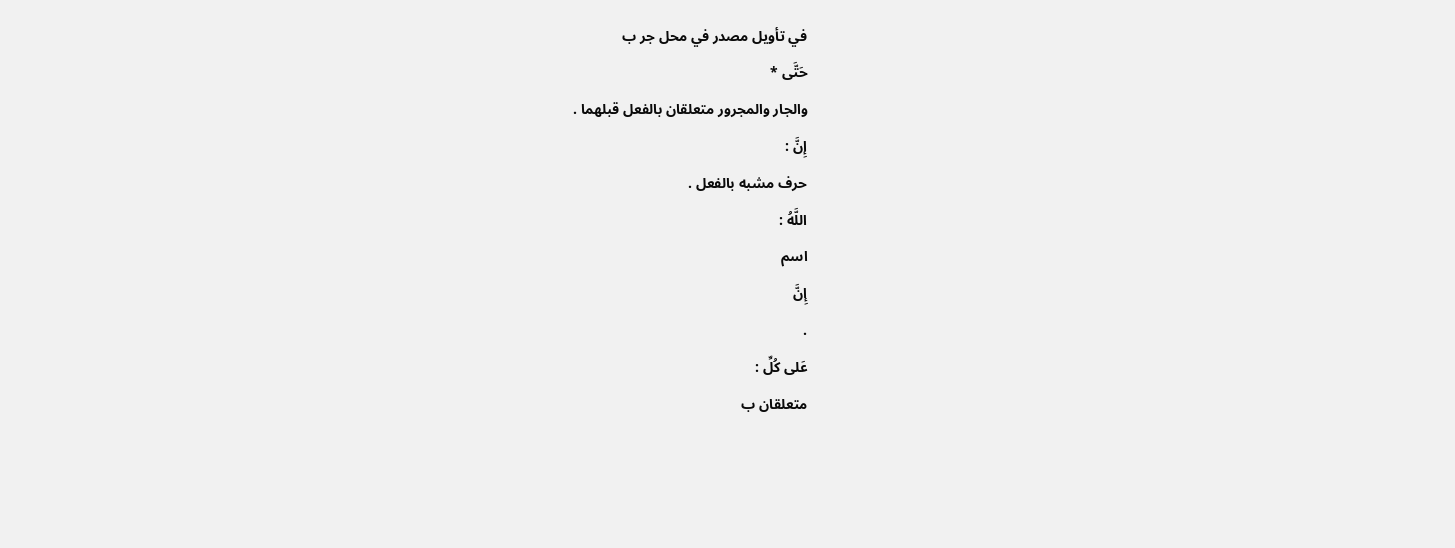في تأويل مصدر في محل جر ب
حَتَّى *
والجار والمجرور متعلقان بالفعل قبلهما .
إِنَّ :
حرف مشبه بالفعل .
اللَّهُ :
اسم
إِنَّ
.
عَلى كُلِّ :
متعلقان ب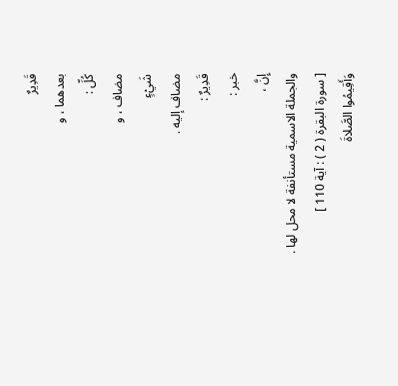قَدِيرٌ
بعدهما ، و
كُلِّ :
مضاف ، و
شَيْءٍ
مضاف إليه .
قَدِيرٌ :
خبر :
إِنَّ ،
والجملة الاسمية مستأنفة لا محل لها .
[ سورة البقرة ( 2 ) : آية 110 ]
وَأَقِيمُوا الصَّلاةَ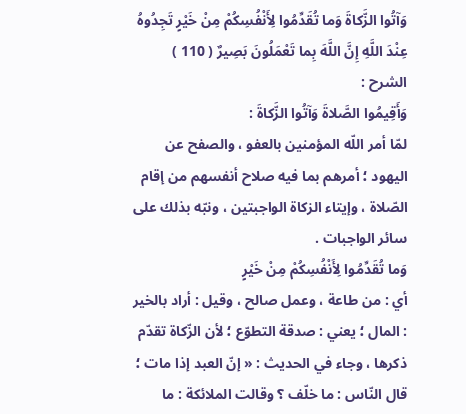وَآتُوا الزَّكاةَ وَما تُقَدِّمُوا لِأَنْفُسِكُمْ مِنْ خَيْرٍ تَجِدُوهُ عِنْدَ اللَّهِ إِنَّ اللَّهَ بِما تَعْمَلُونَ بَصِيرٌ ( 110 )
الشرح :
وَأَقِيمُوا الصَّلاةَ وَآتُوا الزَّكاةَ :
لمّا أمر اللّه المؤمنين بالعفو ، والصفح عن اليهود ؛ أمرهم بما فيه صلاح أنفسهم من إقام الصّلاة ، وإيتاء الزكاة الواجبتين ، ونبّه بذلك على سائر الواجبات .
وَما تُقَدِّمُوا لِأَنْفُسِكُمْ مِنْ خَيْرٍ
أي : من طاعة ، وعمل صالح ، وقيل : أراد بالخير : المال ؛ يعني : صدقة التطوّع ؛ لأن الزّكاة تقدّم ذكرها ، وجاء في الحديث : « إنّ العبد إذا مات ؛ قال النّاس : ما خلّف ؟ وقالت الملائكة : ما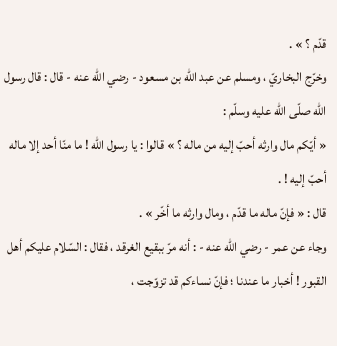قدّم ؟ » .
وخرّج البخاريّ ، ومسلم عن عبد اللّه بن مسعود - رضي اللّه عنه - قال : قال رسول اللّه صلّى اللّه عليه وسلّم :
« أيّكم مال وارثه أحبّ إليه من ماله ؟ » قالوا : يا رسول اللّه ! ما منّا أحد إلا ماله أحبّ إليه ! .
قال : « فإنّ ماله ما قدّم ، ومال وارثه ما أخّر » .
وجاء عن عمر - رضي اللّه عنه - : أنه مرّ ببقيع الغرقد ، فقال : السّلام عليكم أهل القبور ! أخبار ما عندنا ؛ فإنّ نساءكم قد تزوّجت ،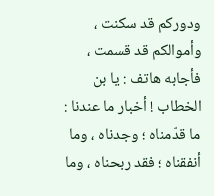ودوركم قد سكنت ، وأموالكم قد قسمت ، فأجابه هاتف : يا بن الخطاب ! أخبار ما عندنا : ما قدّمناه ؛ وجدناه ، وما أنفقناه ؛ فقد ربحناه ، وما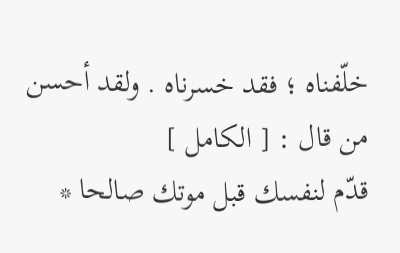خلّفناه ؛ فقد خسرناه . ولقد أحسن من قال : [ الكامل ]
قدّم لنفسك قبل موتك صالحا *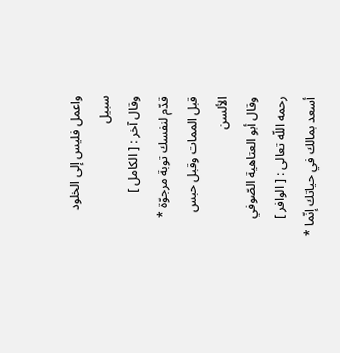واعمل فليس إلى الخلود سبيل
وقال آخر : [ الكامل ]
قدّم لنفسك توبة مرجوّة * قبل الممات وقبل حبس الألسن
وقال أبو العتاهية الصّوفي رحمه اللّه تعالى : [ الوافر ]
أسعد بمالك في حياتك إنّما *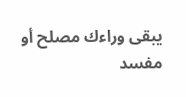يبقى وراءك مصلح أو مفسد